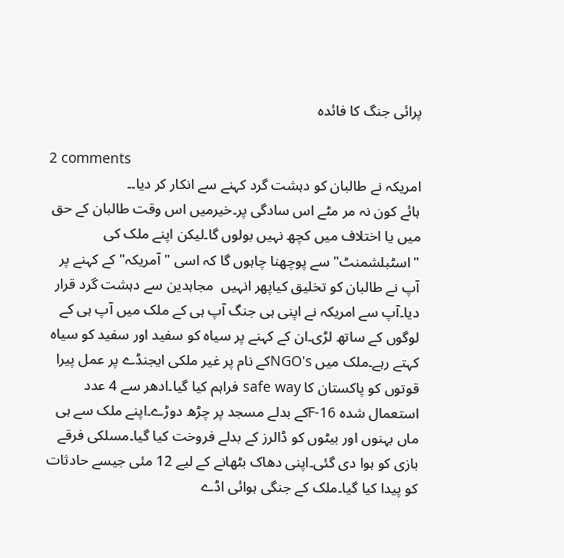پرائی جنگ کا فائدہ

2 comments
امریکہ نے طالبان کو دہشت گرد کہنے سے انکار کر دیا۔۔
ہائے کون نہ مر مٹے اس سادگی پر۔خیرمیں اس وقت طالبان کے حق میں یا اختلاف میں کچھ نہیں بولوں گا۔لیکن اپنے ملک کی "اسٹبلشمنٹ" سے پوچھنا چاہوں گا کہ اسی "آمریکہ" کے کہنے پر آپ نے طالبان کو تخلیق کیاپھر انہیں  مجاہدین سے دہشت گرد قرار دیا۔آپ سے امریکہ نے اپنی ہی جنگ آپ ہی کے ملک میں آپ ہی کے لوگوں کے ساتھ لڑی۔ان کے کہنے پر سیاہ کو سفید اور سفید کو سیاہ کہتے رہے۔ملک میں NGO'sکے نام پر غیر ملکی ایجنڈے پر عمل پیرا قوتوں کو پاکستان کا safe way فراہم کیا گیا۔ادھر سے 4 عدد استعمال شدہ F-16کے بدلے مسجد پر چڑھ دوڑے۔اپنے ملک سے ہی ماں بہنوں اور بیٹوں کو ڈالرز کے بدلے فروخت کیا گیا۔مسلکی فرقے بازی کو ہوا دی گئی۔اپنی دھاک بٹھانے کے لیے 12 مئی جیسے حادثات کو پیدا کیا گیا۔ملک کے جنگی ہوائی اڈے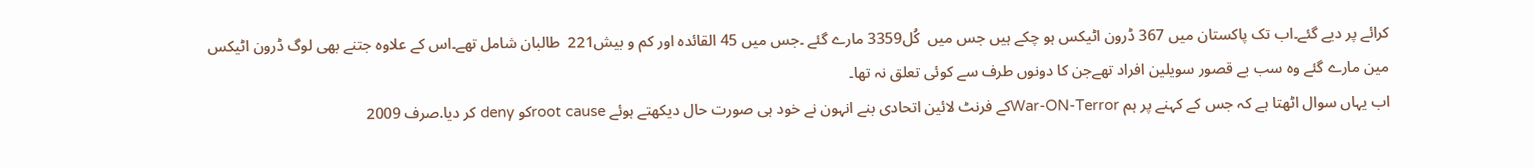کرائے پر دیے گئے۔اب تک پاکستان میں 367 ڈرون اٹیکس ہو چکے ہیں جس میں  کُل3359 مارے گئے ۔جس میں 45 القائدہ اور کم و بیش221  طالبان شامل تھے۔اس کے علاوہ جتنے بھی لوگ ڈرون اٹیکس مین مارے گئے وہ سب بے قصور سویلین افراد تھےجن کا دونوں طرف سے کوئی تعلق نہ تھا۔
اب یہاں سوال اٹھتا ہے کہ جس کے کہنے پر ہم War-ON-Terrorکے فرنٹ لائین اتحادی بنے انہون نے خود ہی صورت حال دیکھتے ہوئے root causeکو deny کر دیا.صرف 2009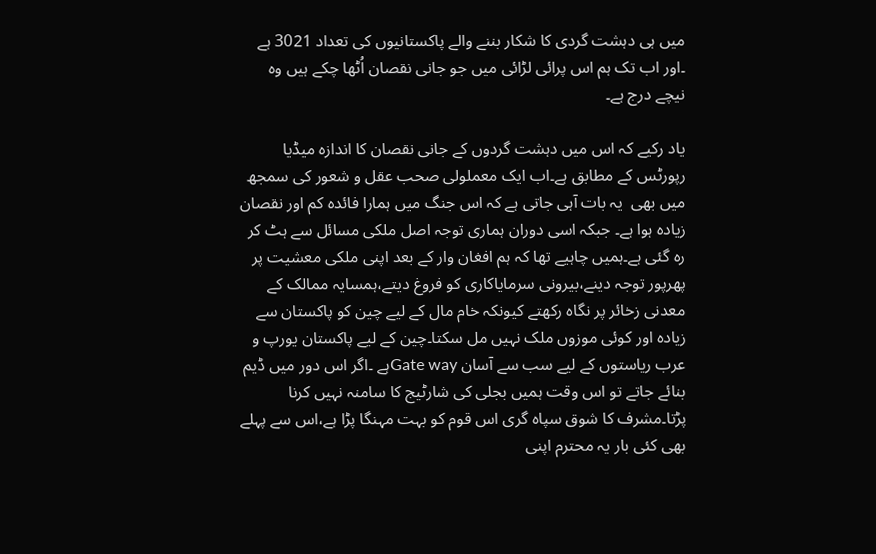میں ہی دہشت گردی کا شکار بننے والے پاکستانیوں کی تعداد 3021 ہے ۔اور اب تک ہم اس پرائی لڑائی میں جو جانی نقصان اُٹھا چکے ہیں وہ نیچے درج ہے۔

یاد رکیے کہ اس میں دہشت گردوں کے جانی نقصان کا اندازہ میڈیا رپورٹس کے مطابق ہے۔اب ایک معملولی صحب عقل و شعور کی سمجھ میں بھی  یہ بات آہی جاتی ہے کہ اس جنگ میں ہمارا فائدہ کم اور نقصان زیادہ ہوا ہے۔ جبکہ اسی دوران ہماری توجہ اصل ملکی مسائل سے ہٹ کر رہ گئی ہے۔ہمیں چاہیے تھا کہ ہم افغان وار کے بعد اپنی ملکی معشیت پر پھرپور توجہ دینے،بیرونی سرمایاکاری کو فروغ دیتے،ہمسایہ ممالک کے معدنی زخائر پر نگاہ رکھتے کیونکہ خام مال کے لیے چین کو پاکستان سے زیادہ اور کوئی موزوں ملک نہیں مل سکتا۔چین کے لیے پاکستان یورپ و عرب ریاستوں کے لیے سب سے آسان Gate wayہے ۔اگر اس دور میں ڈیم بنائے جاتے تو اس وقت ہمیں بجلی کی شارٹیج کا سامنہ نہیں کرنا پڑتا۔مشرف کا شوق سپاہ گری اس قوم کو بہت مہنگا پڑا ہے،اس سے پہلے بھی کئی بار یہ محترم اپنی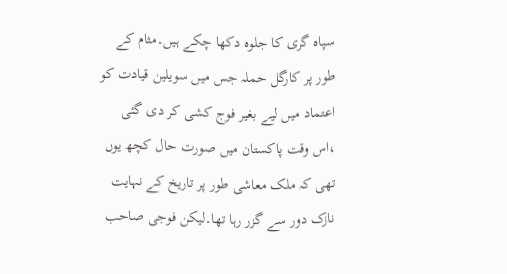سپاہ گری کا جلوہ دکھا چکے ہیں۔مثام کے طور پر کارگل حملہ جس میں سویلین قیادت کو اعتماد میں لیے بغیر فوج کشی کر دی گئی ،اس وقت پاکستان میں صورت حال کچھ یوں تھی کہ ملک معاشی طور پر تاریخ کے نہایت نازک دور سے گزر رہا تھا۔لیکن فوجی صاحب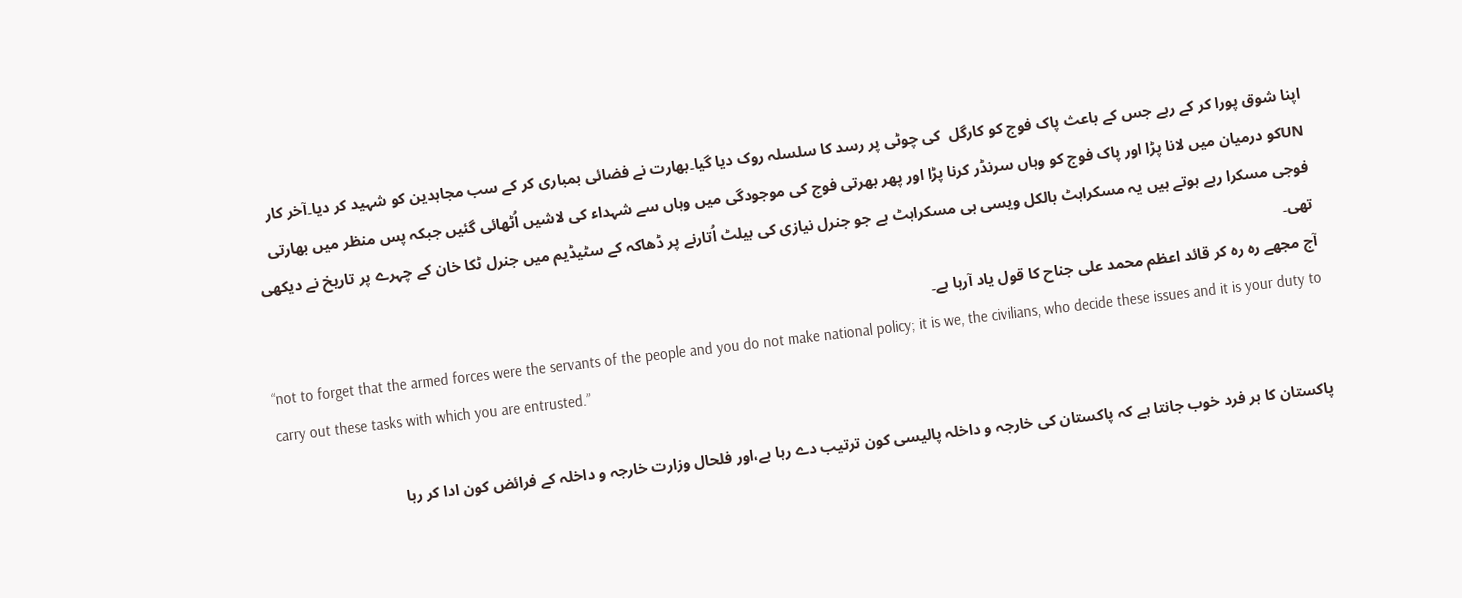اپنا شوق پورا کر کے رہے جس کے باعث پاک فوج کو کارگل  کی چوٹی پر رسد کا سلسلہ روک دیا گیا۔بھارت نے فضائی بمباری کر کے سب مجاہدین کو شہید کر دیا۔آخر کار UNکو درمیان میں لانا پڑا اور پاک فوج کو وہاں سرنڈر کرنا پڑا اور پھر بھرتی فوج کی موجودگی میں وہاں سے شہداء کی لاشیں اُٹھائی گئیں جبکہ پس منظر میں بھارتی فوجی مسکرا رہے ہوتے ہیں یہ مسکراہٹ بالکل ویسی ہی مسکراہٹ ہے جو جنرل نیازی کی بیلٹ اُتارنے پر ڈھاکہ کے سٹیڈیم میں جنرل ٹکا خان کے چہرے پر تاریخ نے دیکھی تھی۔
آج مجھے رہ رہ کر قائد اعظم محمد علی جناح کا قول یاد آرہا ہے۔
“not to forget that the armed forces were the servants of the people and you do not make national policy; it is we, the civilians, who decide these issues and it is your duty to carry out these tasks with which you are entrusted.”

پاکستان کا ہر فرد خوب جانتا ہے کہ پاکستان کی خارجہ و داخلہ پالیسی کون ترتیب دے رہا ہے،اور فلحال وزارت خارجہ و داخلہ کے فرائض کون ادا کر رہا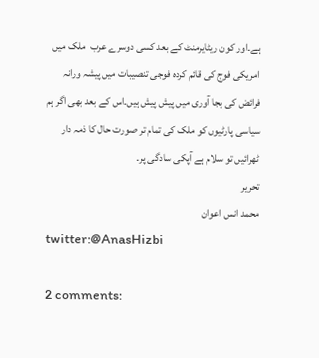ہے۔اور کون ریٹایرمنٹ کے بعد کسی دوسرے عرب  ملک میں امریکی فوج کی قائم کردہ فوجی تنصیبات میں پیشہ ورانہ فرائض کی بجا آوری میں پیش پیش ہیں۔اس کے بعد بھی اگر ہم سیاسی پارٹیوں کو ملک کی تمام تر صورت حال کا ذمہ دار ٹھرائیں تو سلام ہے آپکی سادگی پر۔
تحریر
محمد انس اعوان
twitter:@AnasHizbi

2 comments: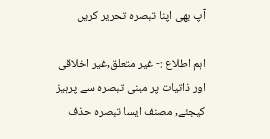آپ بھی اپنا تبصرہ تحریر کریں

اہم اطلاع :- غیر متعلق,غیر اخلاقی اور ذاتیات پر مبنی تبصرہ سے پرہیز کیجئے, مصنف ایسا تبصرہ حذف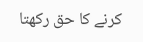کرنے کا حق رکھتا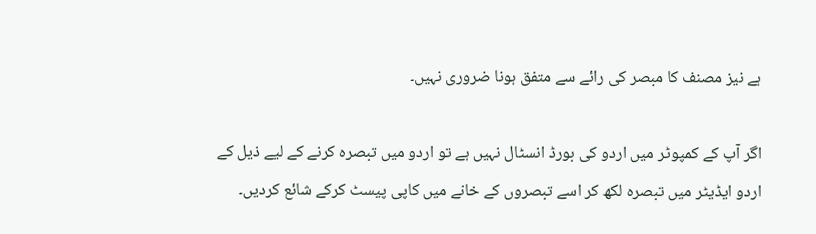ہے نیز مصنف کا مبصر کی رائے سے متفق ہونا ضروری نہیں۔

اگر آپ کے کمپوٹر میں اردو کی بورڈ انسٹال نہیں ہے تو اردو میں تبصرہ کرنے کے لیے ذیل کے اردو ایڈیٹر میں تبصرہ لکھ کر اسے تبصروں کے خانے میں کاپی پیسٹ کرکے شائع کردیں۔